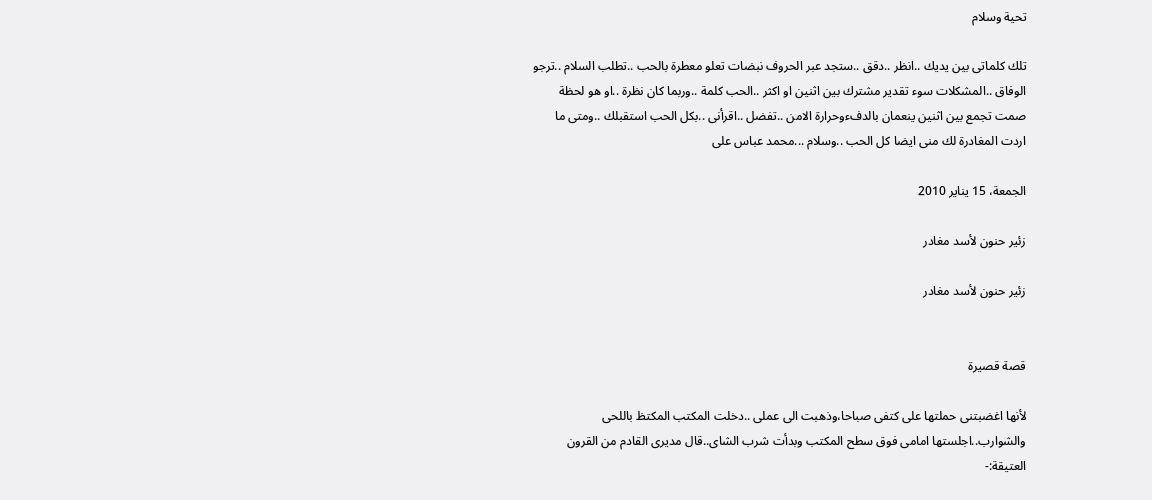تحية وسلام

تلك كلماتى بين يديك ..انظر ..دقق ..ستجد عبر الحروف نبضات تعلو معطرة بالحب ..تطلب السلام ..ترجو الوفاق ..المشكلات سوء تقدير مشترك بين اثنين او اكثر ..الحب كلمة ..وربما كان نظرة ..او هو لحظة صمت تجمع بين اثنين ينعمان بالدفءوحرارة الامن ..تفضل ..اقرأنى ..بكل الحب استقبلك ..ومتى ما اردت المغادرة لك منى ايضا كل الحب ..وسلام ...محمد عباس على

الجمعة، 15 يناير 2010

زئير حنون لأسد مغادر

زئير حنون لأسد مغادر


قصة قصيرة

لأنها اغضبتنى حملتها على كتفى صباحا،وذهبت الى عملى ..دخلت المكتب المكتظ باللحى والشوارب..اجلستها امامى فوق سطح المكتب وبدأت شرب الشاى..قال مديرى القادم من القرون العتيقة:-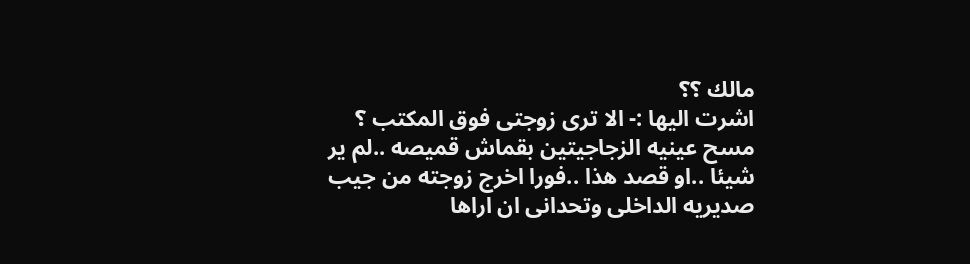مالك ؟؟
اشرت اليها :- الا ترى زوجتى فوق المكتب ؟
مسح عينيه الزجاجيتين بقماش قميصه ..لم ير شيئا ..او قصد هذا ..فورا اخرج زوجته من جيب صديريه الداخلى وتحدانى ان اراها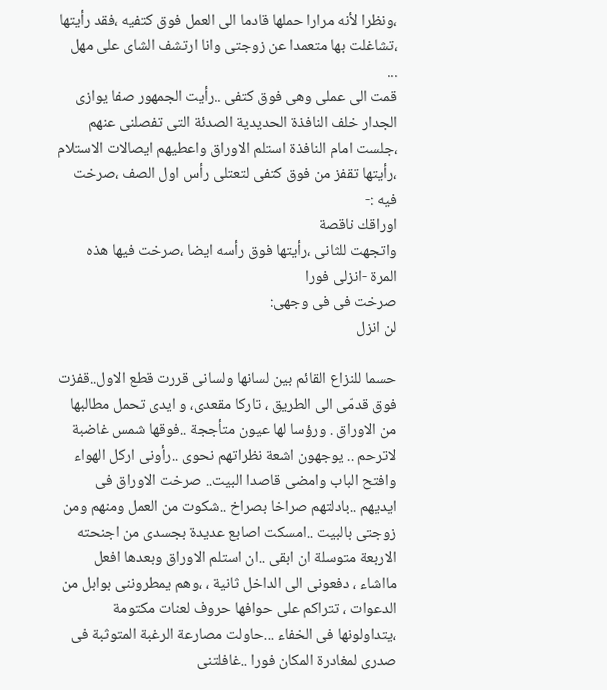،ونظرا لأنه مرارا حملها قادما الى العمل فوق كتفيه ،فقد رأيتها ،تشاغلت بها متعمدا عن زوجتى وانا ارتشف الشاى على مهل
...
قمت الى عملى وهى فوق كتفى ..رأيت الجمهور صفا يوازى الجدار خلف النافذة الحديدية الصدئة التى تفصلنى عنهم ،جلست امام النافذة استلم الاوراق واعطيهم ايصالات الاستلام ،رأيتها تقفز من فوق كتفى لتعتلى رأس اول الصف ،صرخت فيه :-
اوراقك ناقصة
واتجهت للثانى ،رأيتها فوق رأسه ايضا ،صرخت فيها هذه المرة -انزلى فورا
صرخت فى فى وجهى:
لن انزل

حسما للنزاع القائم بين لسانها ولسانى قررت قطع الاول..قفزت فوق قدمّى الى الطريق ، تاركا مقعدى، و ايدى تحمل مطالبها من الاوراق . ورؤسا لها عيون متأججة ..فوقها شمس غاضبة لاترحم .. يوجهون اشعة نظراتهم نحوى ..رأونى اركل الهواء وافتح الباب وامضى قاصدا البيت.. صرخت الاوراق فى ايديهم ..بادلتهم صراخا بصراخ ..شكوت من العمل ومنهم ومن زوجتى بالبيت ..امسكت اصابع عديدة بجسدى من اجنحته الاربعة متوسلة ان ابقى ..ان استلم الاوراق وبعدها افعل مااشاء ، دفعونى الى الداخل ثانية ، ،وهم يمطروننى بوابل من الدعوات ، تتراكم على حوافها حروف لعنات مكتومة ،يتداولونها فى الخفاء ...حاولت مصارعة الرغبة المتوثبة فى صدرى لمغادرة المكان فورا ..غافلتنى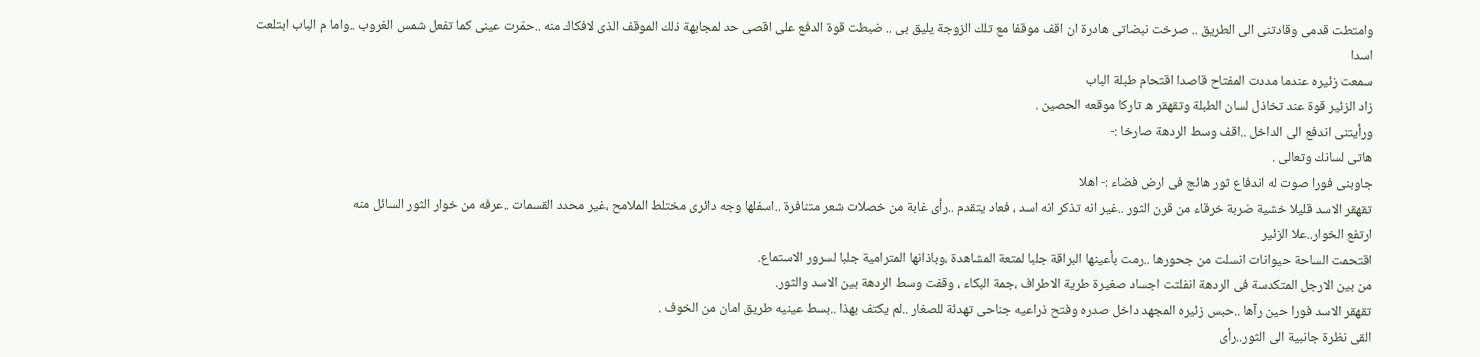وامتطت قدمى وقادتنى الى الطريق .. صرخت نبضاتى هادرة ان اقف موقفا مع تلك الزوجة يليق بى .. ضبطت قوة الدفع على اقصى حد لمجابهة ذلك الموقف الذى لافكاك منه ..حمّرت عينى كما تفعل شمس الغروب ..واما م الباب ابتلعت اسدا
سمعت زئيره عندما مددت المفتاح قاصدا اقتحام طبلة الباب
زاد الزئير قوة عند تخاذل لسان الطبلة وتقهقر ه تاركا موقعه الحصين .
ورأيتنى اندفع الى الداخل ..اقف وسط الردهة صارخا :-
هاتى لسانك وتعالى .
جاوبنى فورا صوت له اندفاع ثور هائج فى ارض فضاء :- اهلا
تقهقر الاسد قليلا خشية ضربة خرقاء من قرن الثور ..غير انه تذكر انه اسد ، فعاد يتقدم ..رأى غابة من خصلات شعر متنافرة ..اسفلها وجه دائرى مختلط الملامح ،غير محدد القسمات ..عرفه من خوار الثور السائل منه
ارتفع الخوار..علا الزئير
اقتحمت الساحة حيوانات انسلت من جحورها ..رمت بأعينها البراقة جلبا لمتعة المشاهدة ،وباذانها المترامية جلبا لسرور الاستماع.
من بين الارجل المتكدسة فى الردهة انفلتت اجساد صغيرة طرية الاطراف ،جمة البكاء ، وقفت وسط الردهة بين الاسد والثور.
تقهقر الاسد فورا حين رآها ..حبس زئيره المجهد داخل صدره وفتح ذراعيه جناحى تهدئة للصغار ..لم يكتف بهذا ..بسط عينيه طريق امان من الخوف .
القى نظرة جانبية الى الثور..رأى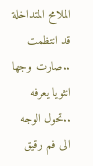الملامح المتداخلة قد انتظمت ..صارت وجها انثويا يعرفه ..تحول الوجه الى فم رقيق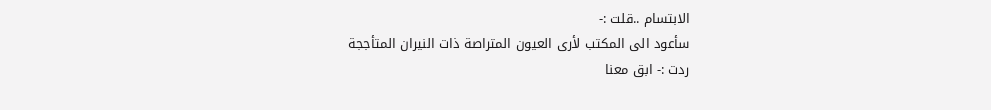الابتسام ..قلت :-
سأعود الى المكتب لأرى العيون المتراصة ذات النيران المتأججة
ردت :- ابق معنا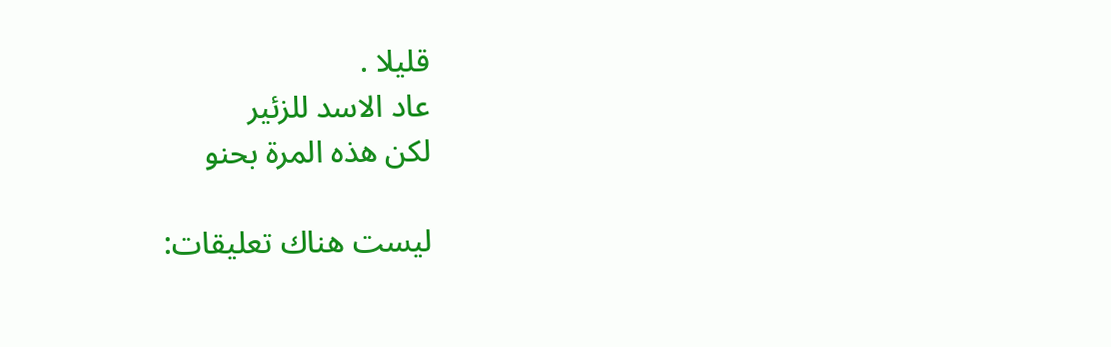قليلا .
عاد الاسد للزئير
لكن هذه المرة بحنو

ليست هناك تعليقات: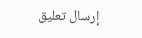إرسال تعليق